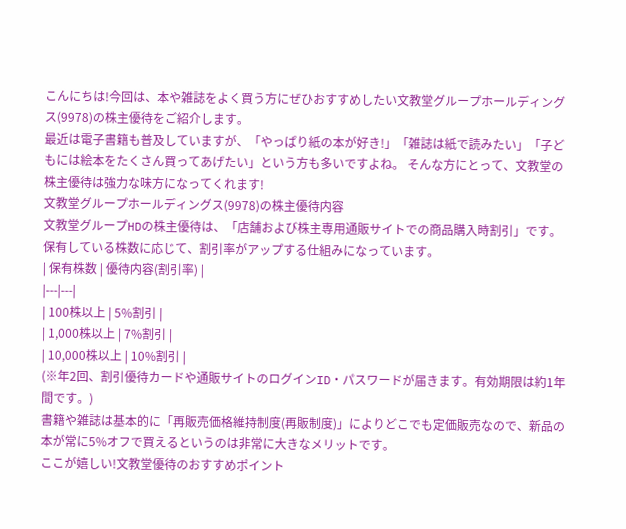こんにちは!今回は、本や雑誌をよく買う方にぜひおすすめしたい文教堂グループホールディングス(9978)の株主優待をご紹介します。
最近は電子書籍も普及していますが、「やっぱり紙の本が好き!」「雑誌は紙で読みたい」「子どもには絵本をたくさん買ってあげたい」という方も多いですよね。 そんな方にとって、文教堂の株主優待は強力な味方になってくれます!
文教堂グループホールディングス(9978)の株主優待内容
文教堂グループHDの株主優待は、「店舗および株主専用通販サイトでの商品購入時割引」です。 保有している株数に応じて、割引率がアップする仕組みになっています。
| 保有株数 | 優待内容(割引率) |
|---|---|
| 100株以上 | 5%割引 |
| 1,000株以上 | 7%割引 |
| 10,000株以上 | 10%割引 |
(※年2回、割引優待カードや通販サイトのログインID・パスワードが届きます。有効期限は約1年間です。)
書籍や雑誌は基本的に「再販売価格維持制度(再販制度)」によりどこでも定価販売なので、新品の本が常に5%オフで買えるというのは非常に大きなメリットです。
ここが嬉しい!文教堂優待のおすすめポイント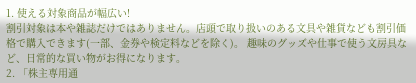1. 使える対象商品が幅広い!
割引対象は本や雑誌だけではありません。店頭で取り扱いのある文具や雑貨なども割引価格で購入できます(一部、金券や検定料などを除く)。 趣味のグッズや仕事で使う文房具など、日常的な買い物がお得になります。
2. 「株主専用通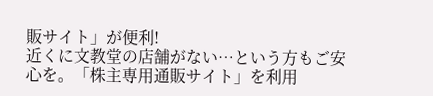販サイト」が便利!
近くに文教堂の店舗がない…という方もご安心を。「株主専用通販サイト」を利用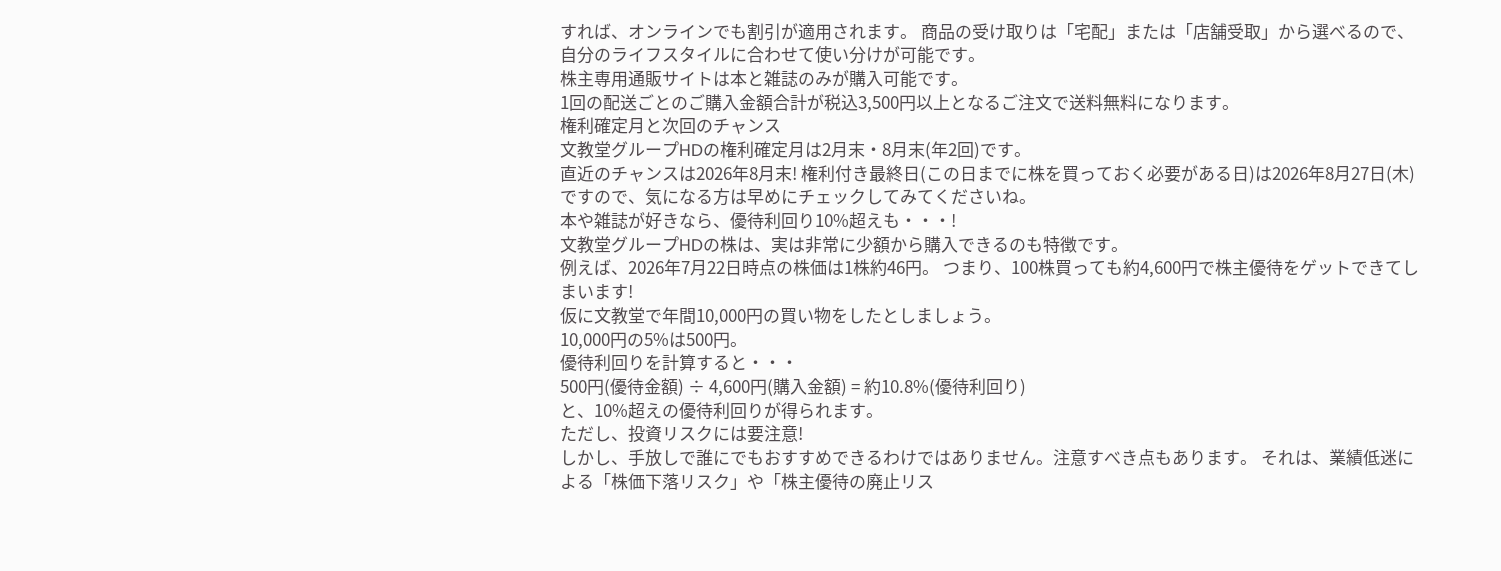すれば、オンラインでも割引が適用されます。 商品の受け取りは「宅配」または「店舗受取」から選べるので、自分のライフスタイルに合わせて使い分けが可能です。
株主専用通販サイトは本と雑誌のみが購入可能です。
1回の配送ごとのご購入金額合計が税込3,500円以上となるご注文で送料無料になります。
権利確定月と次回のチャンス
文教堂グループHDの権利確定月は2月末・8月末(年2回)です。
直近のチャンスは2026年8月末! 権利付き最終日(この日までに株を買っておく必要がある日)は2026年8月27日(木)ですので、気になる方は早めにチェックしてみてくださいね。
本や雑誌が好きなら、優待利回り10%超えも・・・!
文教堂グループHDの株は、実は非常に少額から購入できるのも特徴です。
例えば、2026年7月22日時点の株価は1株約46円。 つまり、100株買っても約4,600円で株主優待をゲットできてしまいます!
仮に文教堂で年間10,000円の買い物をしたとしましょう。
10,000円の5%は500円。
優待利回りを計算すると・・・
500円(優待金額) ÷ 4,600円(購入金額) = 約10.8%(優待利回り)
と、10%超えの優待利回りが得られます。
ただし、投資リスクには要注意!
しかし、手放しで誰にでもおすすめできるわけではありません。注意すべき点もあります。 それは、業績低迷による「株価下落リスク」や「株主優待の廃止リス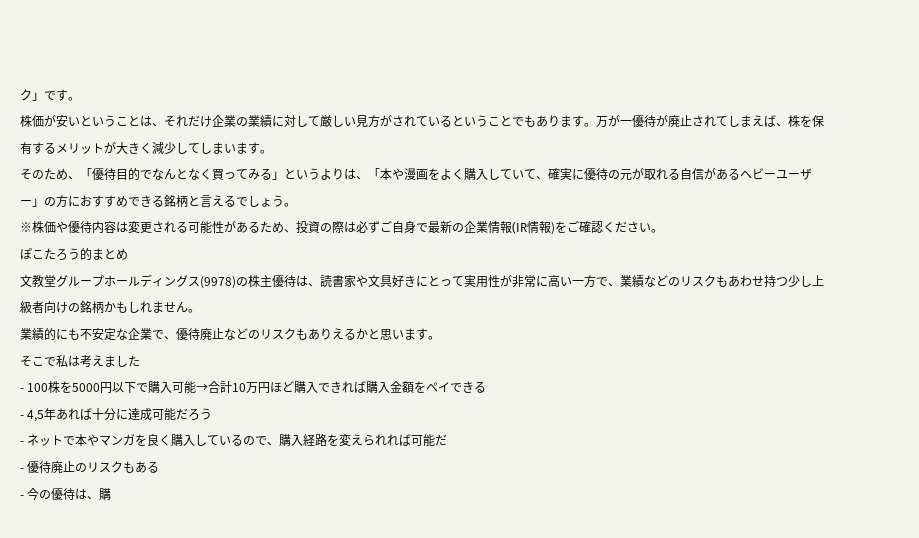ク」です。
株価が安いということは、それだけ企業の業績に対して厳しい見方がされているということでもあります。万が一優待が廃止されてしまえば、株を保有するメリットが大きく減少してしまいます。
そのため、「優待目的でなんとなく買ってみる」というよりは、「本や漫画をよく購入していて、確実に優待の元が取れる自信があるヘビーユーザー」の方におすすめできる銘柄と言えるでしょう。
※株価や優待内容は変更される可能性があるため、投資の際は必ずご自身で最新の企業情報(IR情報)をご確認ください。
ぽこたろう的まとめ
文教堂グループホールディングス(9978)の株主優待は、読書家や文具好きにとって実用性が非常に高い一方で、業績などのリスクもあわせ持つ少し上級者向けの銘柄かもしれません。
業績的にも不安定な企業で、優待廃止などのリスクもありえるかと思います。
そこで私は考えました
- 100株を5000円以下で購入可能→合計10万円ほど購入できれば購入金額をペイできる
- 4,5年あれば十分に達成可能だろう
- ネットで本やマンガを良く購入しているので、購入経路を変えられれば可能だ
- 優待廃止のリスクもある
- 今の優待は、購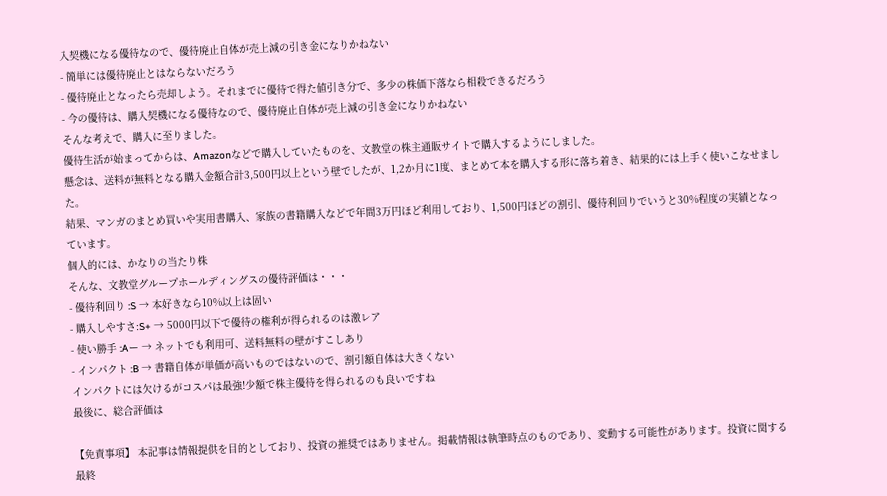入契機になる優待なので、優待廃止自体が売上減の引き金になりかねない
- 簡単には優待廃止とはならないだろう
- 優待廃止となったら売却しよう。それまでに優待で得た値引き分で、多少の株価下落なら相殺できるだろう
- 今の優待は、購入契機になる優待なので、優待廃止自体が売上減の引き金になりかねない
そんな考えで、購入に至りました。
優待生活が始まってからは、Amazonなどで購入していたものを、文教堂の株主通販サイトで購入するようにしました。
懸念は、送料が無料となる購入金額合計3,500円以上という壁でしたが、1,2か月に1度、まとめて本を購入する形に落ち着き、結果的には上手く使いこなせました。
結果、マンガのまとめ買いや実用書購入、家族の書籍購入などで年間3万円ほど利用しており、1,500円ほどの割引、優待利回りでいうと30%程度の実績となっています。
個人的には、かなりの当たり株
そんな、文教堂グループホールディングスの優待評価は・・・
- 優待利回り :S → 本好きなら10%以上は固い
- 購入しやすさ:S+ → 5000円以下で優待の権利が得られるのは激レア
- 使い勝手 :Aー → ネットでも利用可、送料無料の壁がすこしあり
- インパクト :B → 書籍自体が単価が高いものではないので、割引額自体は大きくない
インパクトには欠けるがコスパは最強!少額で株主優待を得られるのも良いですね
最後に、総合評価は

【免責事項】 本記事は情報提供を目的としており、投資の推奨ではありません。掲載情報は執筆時点のものであり、変動する可能性があります。投資に関する最終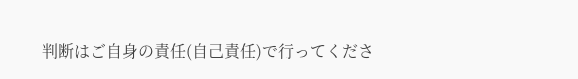判断はご自身の責任(自己責任)で行ってくださ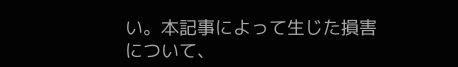い。本記事によって生じた損害について、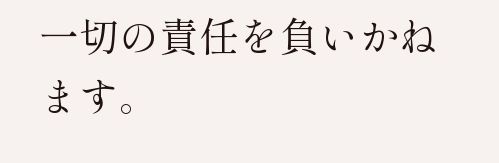一切の責任を負いかねます。